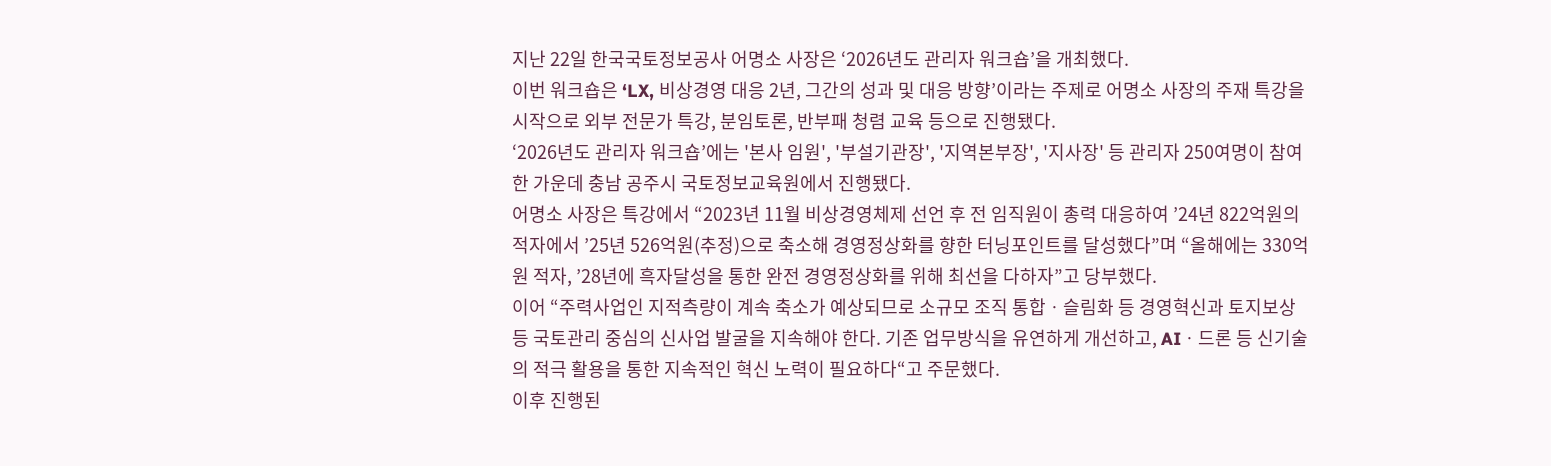지난 22일 한국국토정보공사 어명소 사장은 ‘2026년도 관리자 워크숍’을 개최했다.
이번 워크숍은 ‘LX, 비상경영 대응 2년, 그간의 성과 및 대응 방향’이라는 주제로 어명소 사장의 주재 특강을 시작으로 외부 전문가 특강, 분임토론, 반부패 청렴 교육 등으로 진행됐다.
‘2026년도 관리자 워크숍’에는 '본사 임원', '부설기관장', '지역본부장', '지사장' 등 관리자 250여명이 참여한 가운데 충남 공주시 국토정보교육원에서 진행됐다.
어명소 사장은 특강에서 “2023년 11월 비상경영체제 선언 후 전 임직원이 총력 대응하여 ’24년 822억원의 적자에서 ’25년 526억원(추정)으로 축소해 경영정상화를 향한 터닝포인트를 달성했다”며 “올해에는 330억원 적자, ’28년에 흑자달성을 통한 완전 경영정상화를 위해 최선을 다하자”고 당부했다.
이어 “주력사업인 지적측량이 계속 축소가 예상되므로 소규모 조직 통합ㆍ슬림화 등 경영혁신과 토지보상 등 국토관리 중심의 신사업 발굴을 지속해야 한다. 기존 업무방식을 유연하게 개선하고, AIㆍ드론 등 신기술의 적극 활용을 통한 지속적인 혁신 노력이 필요하다“고 주문했다.
이후 진행된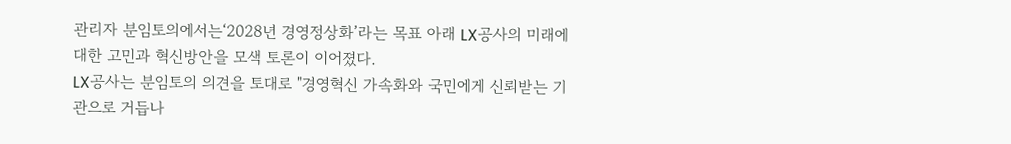관리자 분임토의에서는‘2028년 경영정상화’라는 목표 아래 LX공사의 미래에 대한 고민과 혁신방안을 모색 토론이 이어졌다.
LX공사는 분임토의 의견을 토대로 "경영혁신 가속화와 국민에게 신뢰받는 기관으로 거듭나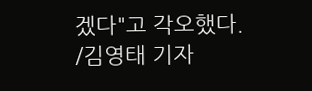겠다"고 각오했다.
/김영태 기자